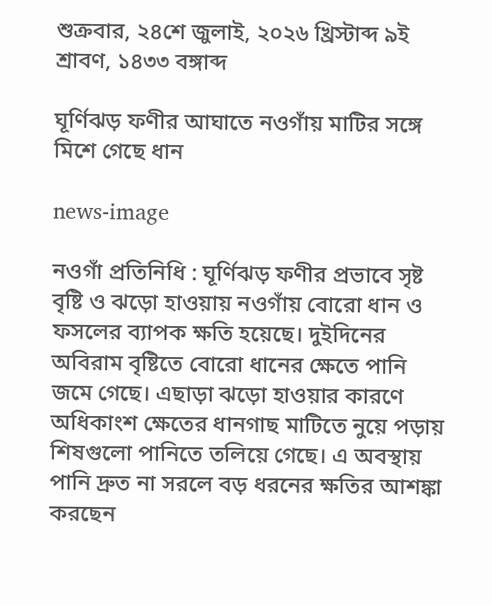শুক্রবার, ২৪শে জুলাই, ২০২৬ খ্রিস্টাব্দ ৯ই শ্রাবণ, ১৪৩৩ বঙ্গাব্দ

ঘূর্ণিঝড় ফণীর আঘাতে নওগাঁয় মাটির সঙ্গে মিশে গেছে ধান

news-image

নওগাঁ প্রতিনিধি : ঘূর্ণিঝড় ফণীর প্রভাবে সৃষ্ট বৃষ্টি ও ঝড়ো হাওয়ায় নওগাঁয় বোরো ধান ও ফসলের ব্যাপক ক্ষতি হয়েছে। দুইদিনের অবিরাম বৃষ্টিতে বোরো ধানের ক্ষেতে পানি জমে গেছে। এছাড়া ঝড়ো হাওয়ার কারণে অধিকাংশ ক্ষেতের ধানগাছ মাটিতে নুয়ে পড়ায় শিষগুলো পানিতে তলিয়ে গেছে। এ অবস্থায় পানি দ্রুত না সরলে বড় ধরনের ক্ষতির আশঙ্কা করছেন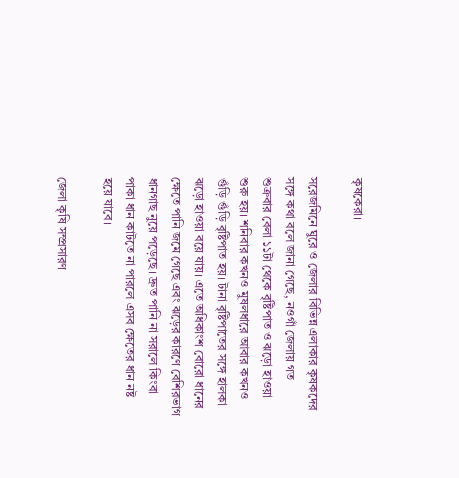কৃষকেরা।

সরেজমিনে ঘুরে ও জেলার বিভিন্ন এলাকার কৃষকদের সঙ্গে কথা বলে জানা গেছে, নওগাঁ জেলায় গত শুক্রবার বেলা ১১টা থেকে বৃষ্টিপাত ও ঝড়ো হাওয়া শুরু হয়। শনিবার কখনও মুষলধারে আবার কখনও গুঁড়ি গুঁড়ি বৃষ্টিপাত হয়। টানা বৃষ্টিপাতের সঙ্গে হালকা ঝড়ো হাওয়া বয়ে যায়। এতে অধিকাংশ বোরো ধানের ক্ষেতে পানি জমে গেছে এবং ঝড়ের কারণে বেশিরভাগ ধানগাছ নুয়ে পড়েছে। দ্রুত পানি না সরালে কিংবা পাকা ধান কাটতে না পারলে এসব ক্ষেতের ধান নষ্ট হয়ে যাবে।

জেলা কৃষি সম্প্রসারণ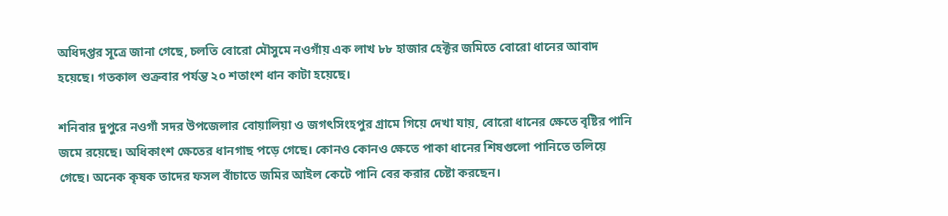অধিদপ্তর সূত্রে জানা গেছে, চলতি বোরো মৌসুমে নওগাঁয় এক লাখ ৮৮ হাজার হেক্টর জমিতে বোরো ধানের আবাদ হয়েছে। গতকাল শুক্রবার পর্যন্ত ২০ শতাংশ ধান কাটা হয়েছে।

শনিবার দুপুরে নওগাঁ সদর উপজেলার বোয়ালিয়া ও জগৎসিংহপুর গ্রামে গিয়ে দেখা যায়, বোরো ধানের ক্ষেতে বৃষ্টির পানি জমে রয়েছে। অধিকাংশ ক্ষেতের ধানগাছ পড়ে গেছে। কোনও কোনও ক্ষেতে পাকা ধানের শিষগুলো পানিতে তলিয়ে গেছে। অনেক কৃষক তাদের ফসল বাঁচাতে জমির আইল কেটে পানি বের করার চেষ্টা করছেন।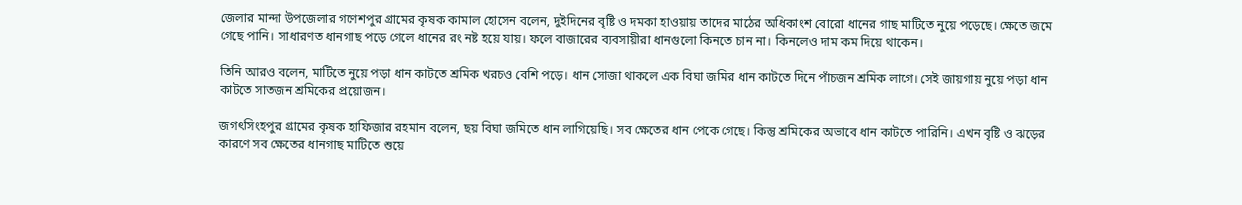জেলার মান্দা উপজেলার গণেশপুর গ্রামের কৃষক কামাল হোসেন বলেন, দুইদিনের বৃষ্টি ও দমকা হাওয়ায় তাদের মাঠের অধিকাংশ বোরো ধানের গাছ মাটিতে নুয়ে পড়েছে। ক্ষেতে জমে গেছে পানি। সাধারণত ধানগাছ পড়ে গেলে ধানের রং নষ্ট হয়ে যায়। ফলে বাজারের ব্যবসায়ীরা ধানগুলো কিনতে চান না। কিনলেও দাম কম দিয়ে থাকেন।

তিনি আরও বলেন, মাটিতে নুয়ে পড়া ধান কাটতে শ্রমিক খরচও বেশি পড়ে। ধান সোজা থাকলে এক বিঘা জমির ধান কাটতে দিনে পাঁচজন শ্রমিক লাগে। সেই জায়গায় নুয়ে পড়া ধান কাটতে সাতজন শ্রমিকের প্রয়োজন।

জগৎসিংহপুর গ্রামের কৃষক হাফিজার রহমান বলেন, ছয় বিঘা জমিতে ধান লাগিয়েছি। সব ক্ষেতের ধান পেকে গেছে। কিন্তু শ্রমিকের অভাবে ধান কাটতে পারিনি। এখন বৃষ্টি ও ঝড়ের কারণে সব ক্ষেতের ধানগাছ মাটিতে শুয়ে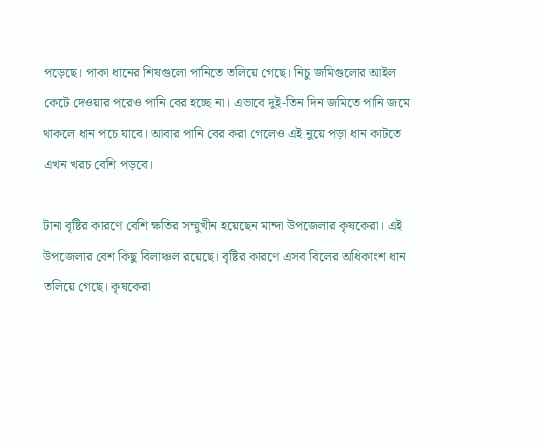পড়েছে। পাকা ধানের শিষগুলো পানিতে তলিয়ে গেছে। নিচু জমিগুলোর আইল কেটে দেওয়ার পরেও পানি বের হচ্ছে না। এভাবে দুই-তিন দিন জমিতে পানি জমে থাকলে ধান পচে যাবে। আবার পানি বের করা গেলেও এই নুয়ে পড়া ধান কাটতে এখন খরচ বেশি পড়বে।

টানা বৃষ্টির কারণে বেশি ক্ষতির সম্মুখীন হয়েছেন মান্দা উপজেলার কৃষকেরা। এই উপজেলার বেশ কিছু বিলাঞ্চল রয়েছে। বৃষ্টির কারণে এসব বিলের অধিকাংশ ধান তলিয়ে গেছে। কৃষকেরা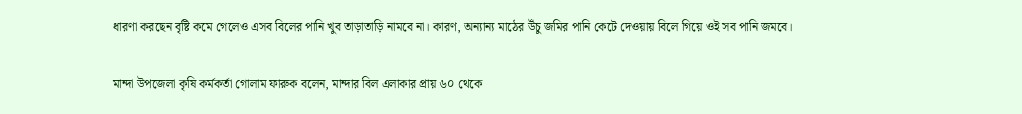ধারণা করছেন বৃষ্টি কমে গেলেও এসব বিলের পানি খুব তাড়াতাড়ি নামবে না। কারণ, অন্যান্য মাঠের উঁচু জমির পানি কেটে দেওয়ায় বিলে গিয়ে ওই সব পানি জমবে।

মান্দা উপজেলা কৃষি কর্মকর্তা গোলাম ফারুক বলেন, মান্দার বিল এলাকার প্রায় ৬০ থেকে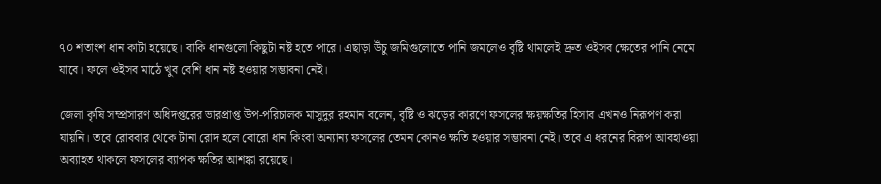৭০ শতাংশ ধান কাটা হয়েছে। বাকি ধানগুলো কিছুটা নষ্ট হতে পারে। এছাড়া উঁচু জমিগুলোতে পানি জমলেও বৃষ্টি থামলেই দ্রুত ওইসব ক্ষেতের পানি নেমে যাবে। ফলে ওইসব মাঠে খুব বেশি ধান নষ্ট হওয়ার সম্ভাবনা নেই।

জেলা কৃষি সম্প্রসারণ অধিদপ্তরের ভারপ্রাপ্ত উপ-পরিচালক মাসুদুর রহমান বলেন, বৃষ্টি ও ঝড়ের কারণে ফসলের ক্ষয়ক্ষতির হিসাব এখনও নিরূপণ করা যায়নি। তবে রোববার থেকে টানা রোদ হলে বোরো ধান কিংবা অন্যান্য ফসলের তেমন কোনও ক্ষতি হওয়ার সম্ভাবনা নেই। তবে এ ধরনের বিরূপ আবহাওয়া অব্যাহত থাকলে ফসলের ব্যাপক ক্ষতির আশঙ্কা রয়েছে।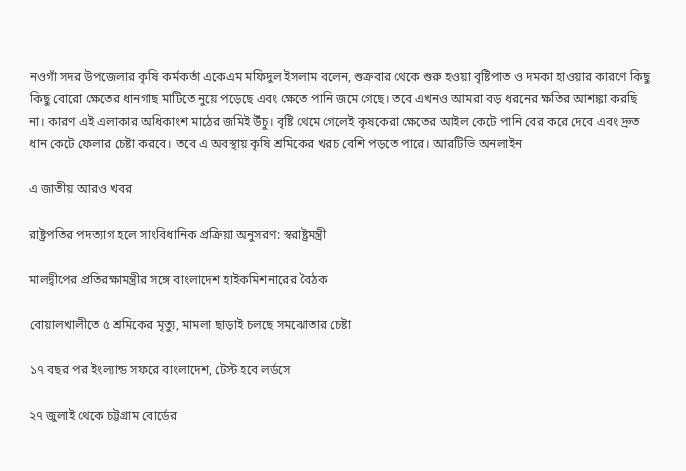নওগাঁ সদর উপজেলার কৃষি কর্মকর্তা একেএম মফিদুল ইসলাম বলেন, শুক্রবার থেকে শুরু হওয়া বৃষ্টিপাত ও দমকা হাওয়ার কারণে কিছু কিছু বোরো ক্ষেতের ধানগাছ মাটিতে নুয়ে পড়েছে এবং ক্ষেতে পানি জমে গেছে। তবে এখনও আমরা বড় ধরনের ক্ষতির আশঙ্কা করছি না। কারণ এই এলাকার অধিকাংশ মাঠের জমিই উঁচু। বৃষ্টি থেমে গেলেই কৃষকেরা ক্ষেতের আইল কেটে পানি বের করে দেবে এবং দ্রুত ধান কেটে ফেলার চেষ্টা করবে। তবে এ অবস্থায় কৃষি শ্রমিকের খরচ বেশি পড়তে পারে। আরটিভি অনলাইন

এ জাতীয় আরও খবর

রাষ্ট্রপতির পদত্যাগ হলে সাংবিধানিক প্রক্রিয়া অনুসরণ: স্বরাষ্ট্রমন্ত্রী

মালদ্বীপের প্রতিরক্ষামন্ত্রীর সঙ্গে বাংলাদেশ হাইকমিশনারের বৈঠক

বোয়ালখালীতে ৫ শ্রমিকের মৃত্যু, মামলা ছাড়াই চলছে সমঝোতার চেষ্টা

১৭ বছর পর ইংল্যান্ড সফরে বাংলাদেশ, টেস্ট হবে লর্ডসে

২৭ জুলাই থেকে চট্টগ্রাম বোর্ডের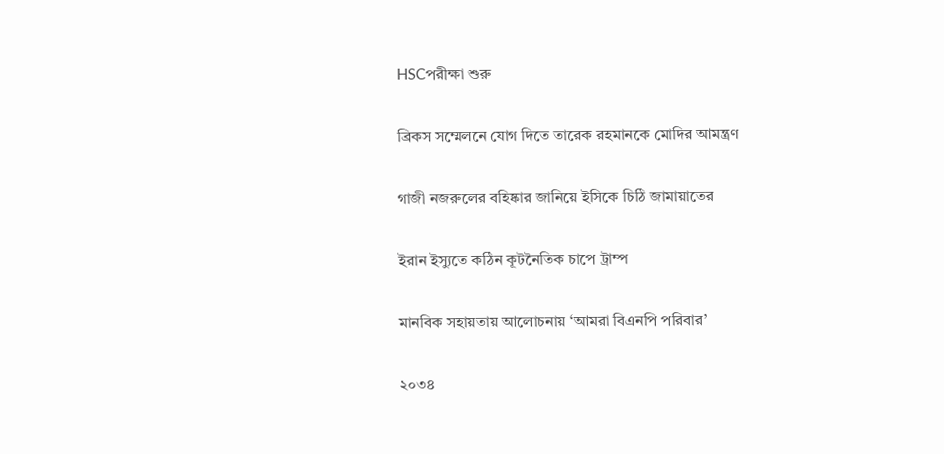HSCপরীক্ষা শুরু

ব্রিকস সম্মেলনে যোগ দিতে তারেক রহমানকে মোদির আমন্ত্রণ

গাজী নজরুলের বহিষ্কার জানিয়ে ইসিকে চিঠি জামায়াতের

ইরান ইস্যুতে কঠিন কূটনৈতিক চাপে ট্রাম্প

মানবিক সহায়তায় আলোচনায় ‘আমরা বিএনপি পরিবার’

২০৩৪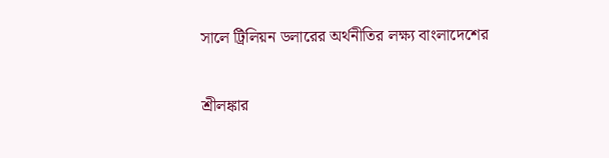সালে ট্রিলিয়ন ডলারের অর্থনীতির লক্ষ্য বাংলাদেশের

শ্রীলঙ্কার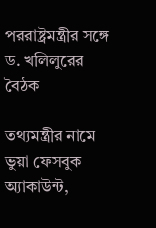পররাষ্ট্রমন্ত্রীর সঙ্গে ড. খলিলুরের বৈঠক

তথ্যমন্ত্রীর নামে ভুয়া ফেসবুক অ্যাকাউন্ট,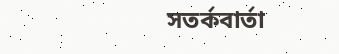সতর্কবার্তা